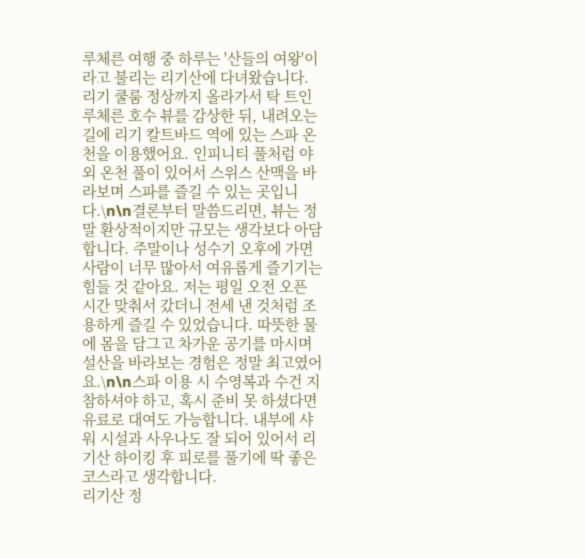루체른 여행 중 하루는 '산들의 여왕'이라고 불리는 리기산에 다녀왔습니다. 리기 쿨룸 정상까지 올라가서 탁 트인 루체른 호수 뷰를 감상한 뒤, 내려오는 길에 리기 칼트바드 역에 있는 스파 온천을 이용했어요. 인피니티 풀처럼 야외 온천 풀이 있어서 스위스 산맥을 바라보며 스파를 즐길 수 있는 곳입니다.\n\n결론부터 말씀드리면, 뷰는 정말 환상적이지만 규모는 생각보다 아담합니다. 주말이나 성수기 오후에 가면 사람이 너무 많아서 여유롭게 즐기기는 힘들 것 같아요. 저는 평일 오전 오픈 시간 맞춰서 갔더니 전세 낸 것처럼 조용하게 즐길 수 있었습니다. 따뜻한 물에 몸을 담그고 차가운 공기를 마시며 설산을 바라보는 경험은 정말 최고였어요.\n\n스파 이용 시 수영복과 수건 지참하셔야 하고, 혹시 준비 못 하셨다면 유료로 대여도 가능합니다. 내부에 샤워 시설과 사우나도 잘 되어 있어서 리기산 하이킹 후 피로를 풀기에 딱 좋은 코스라고 생각합니다.
리기산 정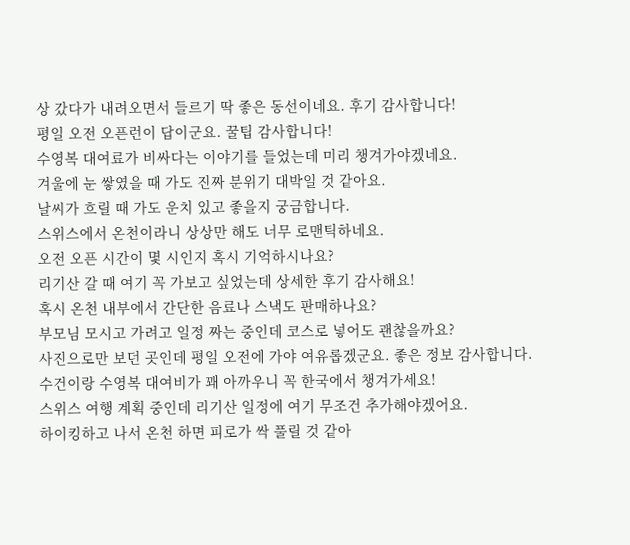상 갔다가 내려오면서 들르기 딱 좋은 동선이네요. 후기 감사합니다!
평일 오전 오픈런이 답이군요. 꿀팁 감사합니다!
수영복 대여료가 비싸다는 이야기를 들었는데 미리 챙겨가야겠네요.
겨울에 눈 쌓였을 때 가도 진짜 분위기 대박일 것 같아요.
날씨가 흐릴 때 가도 운치 있고 좋을지 궁금합니다.
스위스에서 온천이라니 상상만 해도 너무 로맨틱하네요.
오전 오픈 시간이 몇 시인지 혹시 기억하시나요?
리기산 갈 때 여기 꼭 가보고 싶었는데 상세한 후기 감사해요!
혹시 온천 내부에서 간단한 음료나 스낵도 판매하나요?
부모님 모시고 가려고 일정 짜는 중인데 코스로 넣어도 괜찮을까요?
사진으로만 보던 곳인데 평일 오전에 가야 여유롭겠군요. 좋은 정보 감사합니다.
수건이랑 수영복 대여비가 꽤 아까우니 꼭 한국에서 챙겨가세요!
스위스 여행 계획 중인데 리기산 일정에 여기 무조건 추가해야겠어요.
하이킹하고 나서 온천 하면 피로가 싹 풀릴 것 같아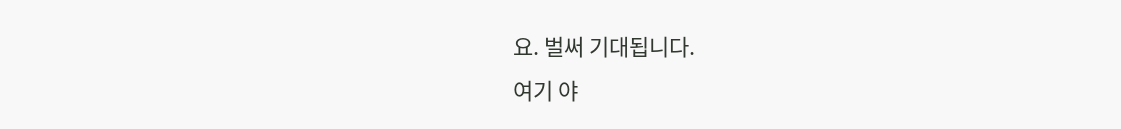요. 벌써 기대됩니다.
여기 야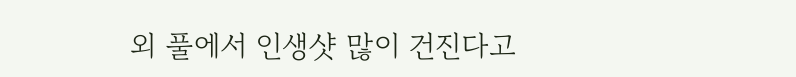외 풀에서 인생샷 많이 건진다고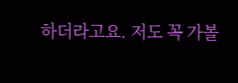하더라고요. 저도 꼭 가볼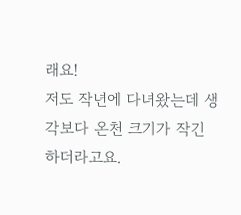래요!
저도 작년에 다녀왔는데 생각보다 온천 크기가 작긴 하더라고요.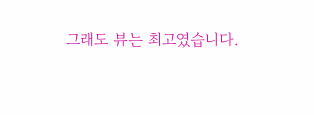그래도 뷰는 최고였습니다.